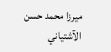ميرزا محمد حسن الآشتياني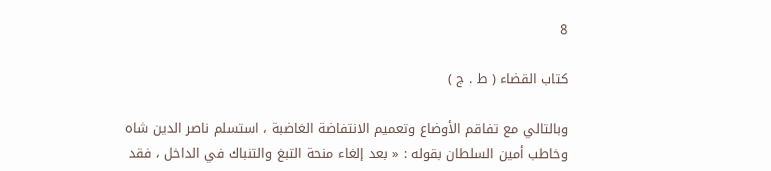8

كتاب القضاء ( ط . ج )

وبالتالي مع تفاقم الأوضاع وتعميم الانتفاضة الغاضبة ، استسلم ناصر الدين شاه وخاطب أمين السلطان بقوله : « بعد إلغاء منحة التبغ والتنباك في الداخل ، فقد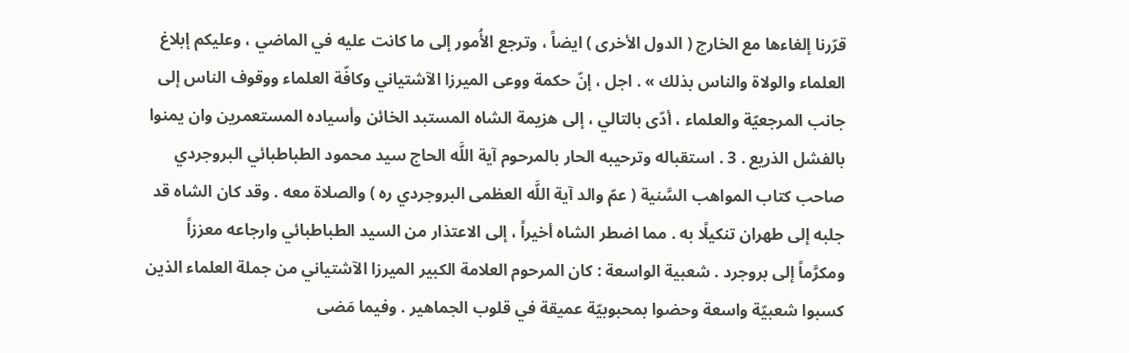قرّرنا إلغاءها مع الخارج ( الدول الأخرى ) ايضاً ، وترجع الأُمور إلى ما كانت عليه في الماضي ، وعليكم إبلاغ العلماء والولاة والناس بذلك » . اجل ، إنّ حكمة ووعى الميرزا الآشتياني وكافّة العلماء ووقوف الناس إلى جانب المرجعيّة والعلماء ، أدّى بالتالي ، إلى هزيمة الشاه المستبد الخائن وأسياده المستعمرين وان يمنوا بالفشل الذريع . 3 . استقباله وترحيبه الحار بالمرحوم آية اللَّه الحاج سيد محمود الطباطبائي البروجردي صاحب كتاب المواهب السَّنية ( عمّ والد آية اللَّه العظمى البروجردي ره ) والصلاة معه . وقد كان الشاه قد جلبه إلى طهران تنكيلًا به . مما اضطر الشاه أخيراً ، إلى الاعتذار من السيد الطباطبائي وارجاعه معززاً ومكرَّماً إلى بروجرد . شعبية الواسعة : كان المرحوم العلامة الكبير الميرزا الآشتياني من جملة العلماء الذين كسبوا شعبيّة واسعة وحضوا بمحبوبيّة عميقة في قلوب الجماهير . وفيما مَضى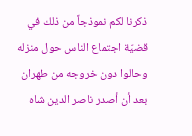ذكرنا لكم نموذجاً من ذلك في قضيّة اجتماع الناس حول منزله وحالوا دون خروجه من طهران بعد أن أصدر ناصر الدين شاه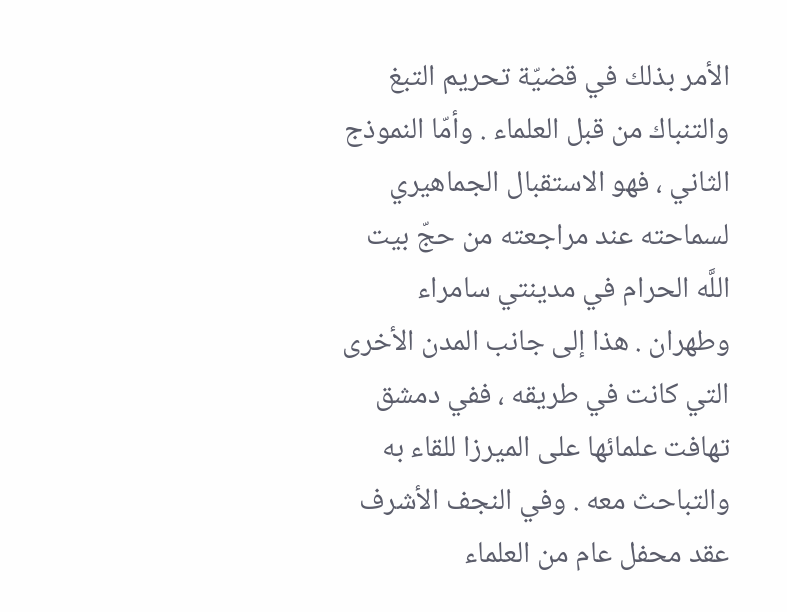الأمر بذلك في قضيّة تحريم التبغ والتنباك من قبل العلماء . وأمّا النموذج الثاني ، فهو الاستقبال الجماهيري لسماحته عند مراجعته من حجّ بيت اللَّه الحرام في مدينتي سامراء وطهران . هذا إلى جانب المدن الأخرى التي كانت في طريقه ، ففي دمشق تهافت علمائها على الميرزا للقاء به والتباحث معه . وفي النجف الأشرف عقد محفل عام من العلماء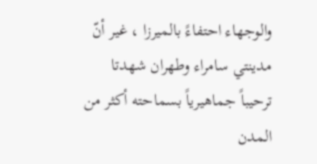والوجهاء احتفاءً بالميرزا ، غير أنّ مدينتي سامراء وطهران شهدتا ترحيباً جماهيرياً بسماحته أكثر من المدن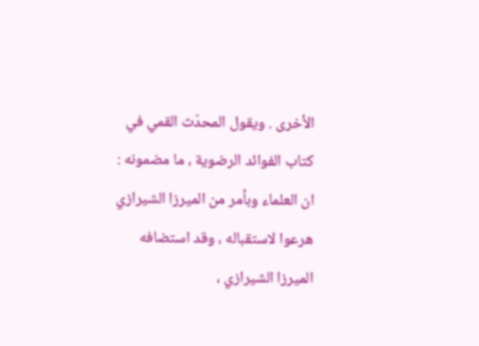الأخرى . ويقول المحدّث القمي في كتاب الفوائد الرضوية ، ما مضمونه : ان العلماء وبأمر من الميرزا الشيرازي هرعوا لاستقباله ، وقد استضافه الميرزا الشيرازي ،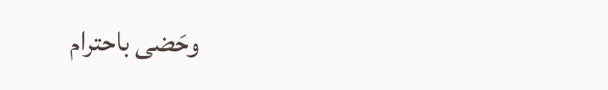وحَضى باحترام